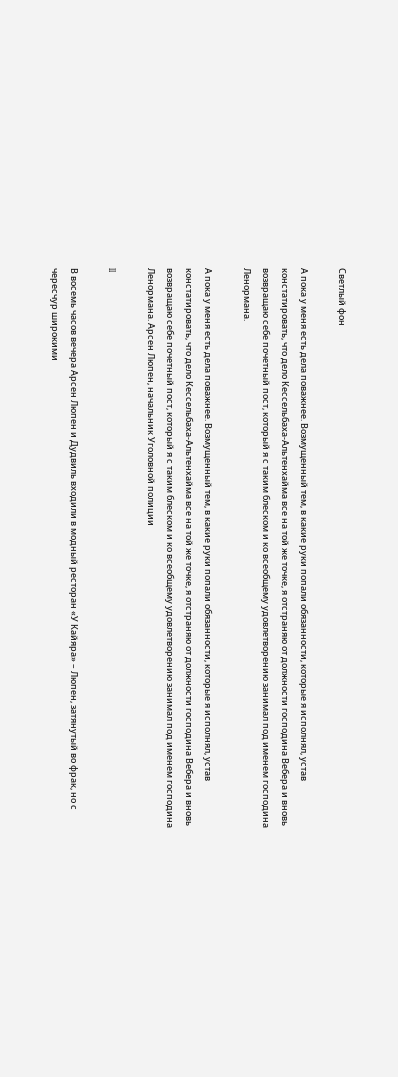Светлый фон

А пока у меня есть дела поважнее. Возмущенный тем, в какие руки попали обязанности, которые я исполнял, устав констатировать, что дело Кессельбаха-Альтенхайма все на той же точке, я отстраняю от должности господина Вебера и вновь возвращаю себе почетный пост, который я с таким блеском и ко всеобщему удовлетворению занимал под именем господина Ленормана.

А пока у меня есть дела поважнее. Возмущенный тем, в какие руки попали обязанности, которые я исполнял, устав констатировать, что дело Кессельбаха-Альтенхайма все на той же точке, я отстраняю от должности господина Вебера и вновь возвращаю себе почетный пост, который я с таким блеском и ко всеобщему удовлетворению занимал под именем господина Ленормана. Арсен Люпен, начальник Уголовной полиции

II

В восемь часов вечера Арсен Люпен и Дудвиль входили в модный ресторан «У Кайяра» – Люпен, затянутый во фрак, но с чересчур широкими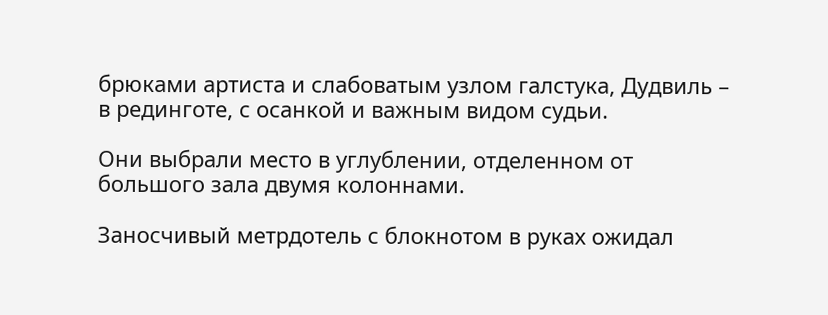брюками артиста и слабоватым узлом галстука, Дудвиль – в рединготе, с осанкой и важным видом судьи.

Они выбрали место в углублении, отделенном от большого зала двумя колоннами.

Заносчивый метрдотель с блокнотом в руках ожидал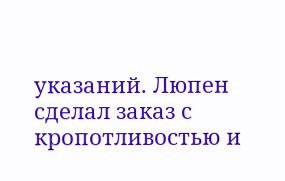указаний. Люпен сделал заказ с кропотливостью и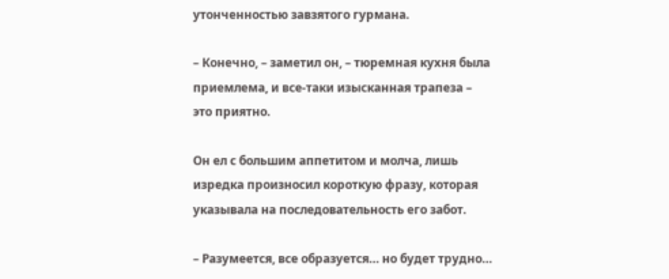утонченностью завзятого гурмана.

– Конечно, – заметил он, – тюремная кухня была приемлема, и все-таки изысканная трапеза – это приятно.

Он ел с большим аппетитом и молча, лишь изредка произносил короткую фразу, которая указывала на последовательность его забот.

– Разумеется, все образуется… но будет трудно…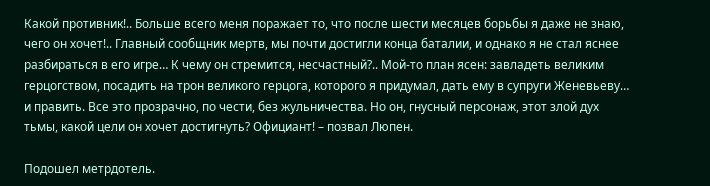Какой противник!.. Больше всего меня поражает то, что после шести месяцев борьбы я даже не знаю, чего он хочет!.. Главный сообщник мертв, мы почти достигли конца баталии, и однако я не стал яснее разбираться в его игре… К чему он стремится, несчастный?.. Мой-то план ясен: завладеть великим герцогством, посадить на трон великого герцога, которого я придумал, дать ему в супруги Женевьеву… и править. Все это прозрачно, по чести, без жульничества. Но он, гнусный персонаж, этот злой дух тьмы, какой цели он хочет достигнуть? Официант! – позвал Люпен.

Подошел метрдотель.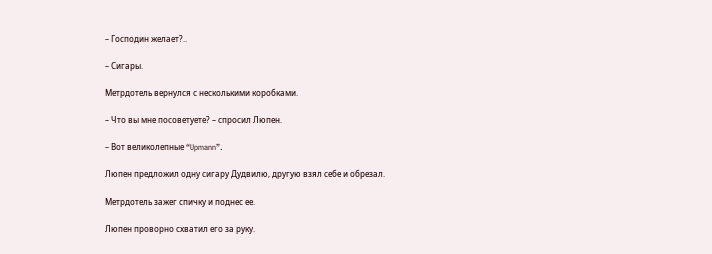– Господин желает?..

– Сигары.

Метрдотель вернулся с несколькими коробками.

– Что вы мне посоветуете? – спросил Люпен.

– Вот великолепные “Upmann”.

Люпен предложил одну сигару Дудвилю, другую взял себе и обрезал.

Метрдотель зажег спичку и поднес ее.

Люпен проворно схватил его за руку.